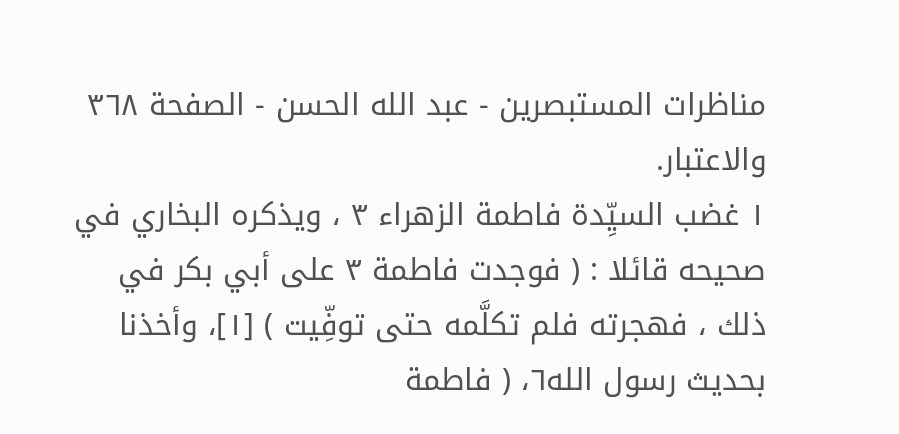مناظرات المستبصرين - عبد الله الحسن - الصفحة ٣٦٨
والاعتبار.
١ غضب السيِّدة فاطمة الزهراء ٣ ، ويذكره البخاري في صحيحه قائلا : ( فوجدت فاطمة ٣ على أبي بكر في ذلك ، فهجرته فلم تكلَّمه حتى توفِّيت ) [١]، وأخذنا بحديث رسول الله٦، ( فاطمة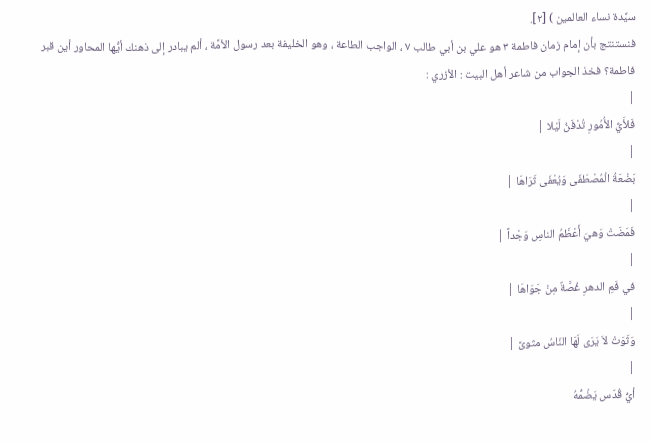سيِّدة نساء العالمين ) [٢].
فنستنتج بأن إمام زمان فاطمة ٣ هو علي بن أبي طالب ٧ ، الواجب الطاعة ، وهو الخليفة بعد رسول الأمَّة ، ألم يبادر إلى ذهنك أيُّها المحاور أين قبر فاطمة؟ فخذ الجواب من شاعر أهل البيت : الأزري :
|
فَلأَيِّ الأُمُورِ تُدْفَنُ لَيْلا |
|
بَضْعَةُ الْمُصْطَفَى وَيُعْفَى ثَرَاهَا |
|
فَمَضَتْ وَهيَ أَعْظَمُ الناسِ وَجْداً |
|
في فَمِ الدهرِ غُصَّةٌ مِنْ جَوَاهَا |
|
وَثَوَتْ لاَ يَرَى لَهَا النّاسُ مثوىً |
|
أيُّ قُدّس يَضُمُّهُ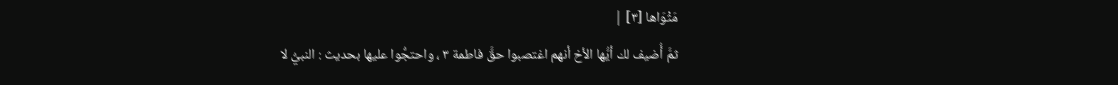مَثْوَاها [٣] |
ثمَّ أُضيف لك أيُّها الأخ أنهم اغتصبوا حقَّ فاطمة ٣ ، واحتجُّوا عليها بحديث : النبيُّ لا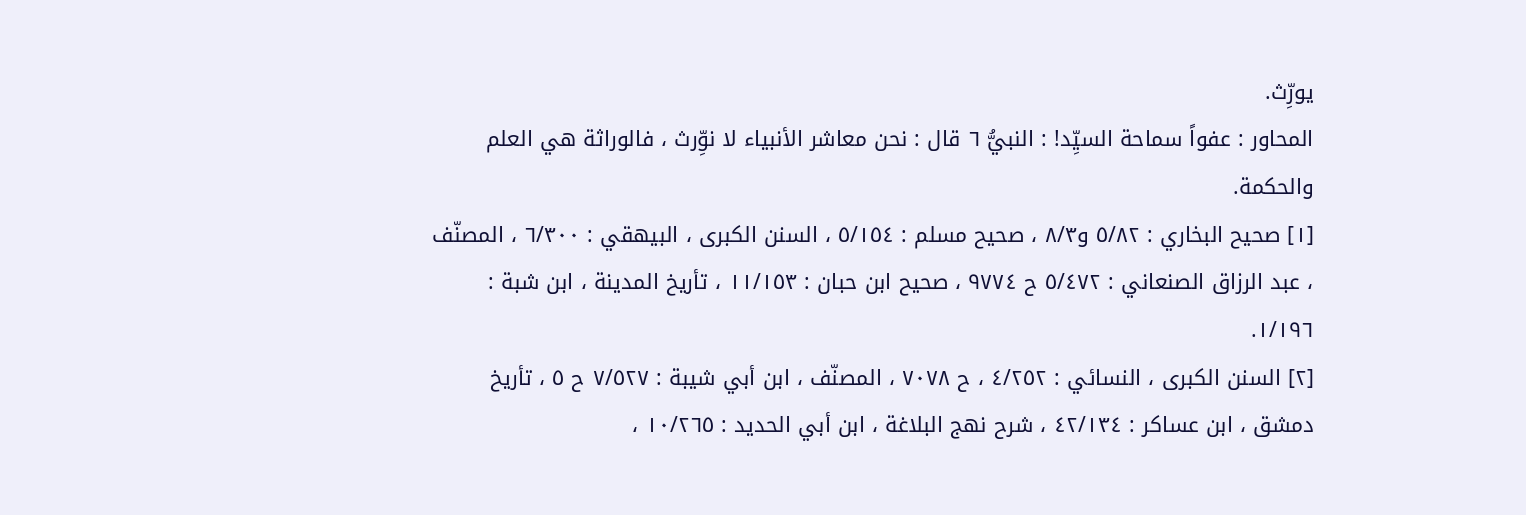يورِّث.
المحاور : عفواً سماحة السيِّد! : النبيُّ ٦ قال : نحن معاشر الأنبياء لا نوِّرث ، فالوراثة هي العلم والحكمة.
[١] صحيح البخاري : ٥/٨٢ و٨/٣ ، صحيح مسلم : ٥/١٥٤ ، السنن الكبرى ، البيهقي : ٦/٣٠٠ ، المصنّف ، عبد الرزاق الصنعاني : ٥/٤٧٢ ح ٩٧٧٤ ، صحيح ابن حبان : ١١/١٥٣ ، تأريخ المدينة ، ابن شبة : ١/١٩٦.
[٢] السنن الكبرى ، النسائي : ٤/٢٥٢ ، ح ٧٠٧٨ ، المصنّف ، ابن أبي شيبة : ٧/٥٢٧ ح ٥ ، تأريخ دمشق ، ابن عساكر : ٤٢/١٣٤ ، شرح نهج البلاغة ، ابن أبي الحديد : ١٠/٢٦٥ ،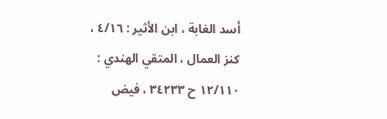أسد الغابة ، ابن الأثير : ٤/١٦ ، كنز العمال ، المتقي الهندي : ١٢/١١٠ ح ٣٤٢٣٣ ، فيض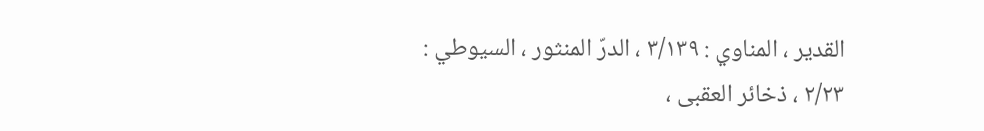القدير ، المناوي : ٣/١٣٩ ، الدرّ المنثور ، السيوطي : ٢/٢٣ ، ذخائر العقبى ،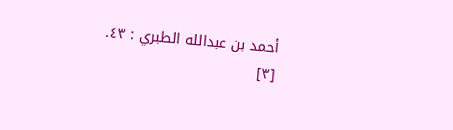أحمد بن عبدالله الطبري : ٤٣.
[٣]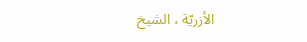الأزريّة ، الشيخ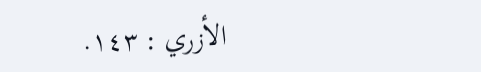الأزري : ١٤٣.